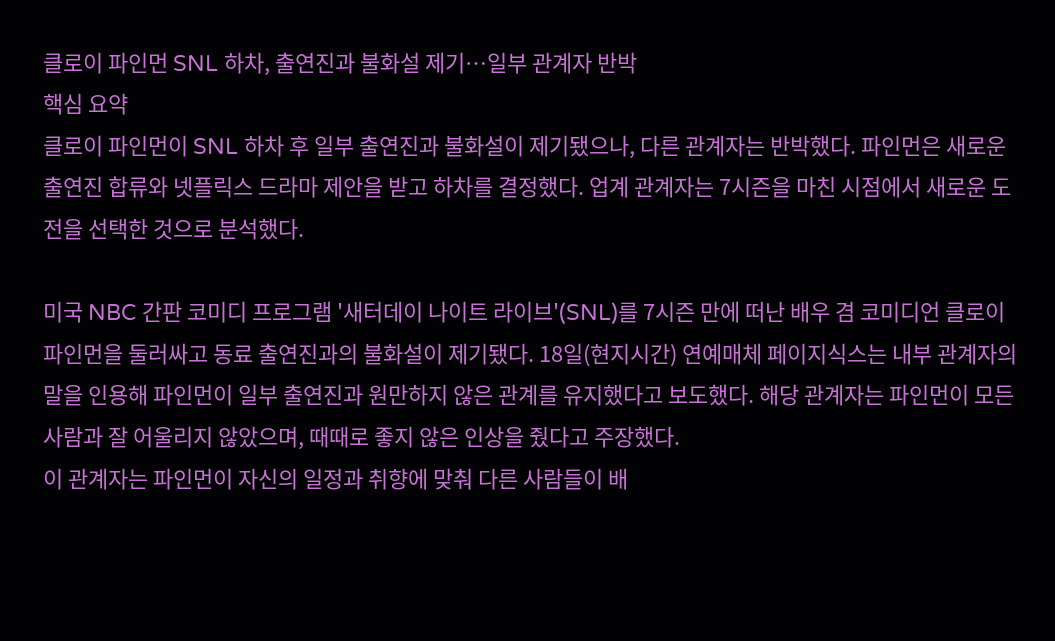클로이 파인먼 SNL 하차, 출연진과 불화설 제기…일부 관계자 반박
핵심 요약
클로이 파인먼이 SNL 하차 후 일부 출연진과 불화설이 제기됐으나, 다른 관계자는 반박했다. 파인먼은 새로운 출연진 합류와 넷플릭스 드라마 제안을 받고 하차를 결정했다. 업계 관계자는 7시즌을 마친 시점에서 새로운 도전을 선택한 것으로 분석했다.

미국 NBC 간판 코미디 프로그램 '새터데이 나이트 라이브'(SNL)를 7시즌 만에 떠난 배우 겸 코미디언 클로이 파인먼을 둘러싸고 동료 출연진과의 불화설이 제기됐다. 18일(현지시간) 연예매체 페이지식스는 내부 관계자의 말을 인용해 파인먼이 일부 출연진과 원만하지 않은 관계를 유지했다고 보도했다. 해당 관계자는 파인먼이 모든 사람과 잘 어울리지 않았으며, 때때로 좋지 않은 인상을 줬다고 주장했다.
이 관계자는 파인먼이 자신의 일정과 취향에 맞춰 다른 사람들이 배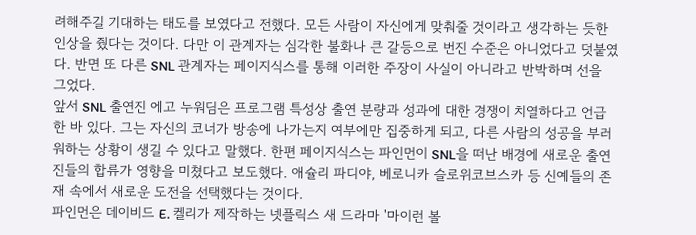려해주길 기대하는 태도를 보였다고 전했다. 모든 사람이 자신에게 맞춰줄 것이라고 생각하는 듯한 인상을 줬다는 것이다. 다만 이 관계자는 심각한 불화나 큰 갈등으로 번진 수준은 아니었다고 덧붙였다. 반면 또 다른 SNL 관계자는 페이지식스를 통해 이러한 주장이 사실이 아니라고 반박하며 선을 그었다.
앞서 SNL 출연진 에고 누워딤은 프로그램 특성상 출연 분량과 성과에 대한 경쟁이 치열하다고 언급한 바 있다. 그는 자신의 코너가 방송에 나가는지 여부에만 집중하게 되고, 다른 사람의 성공을 부러워하는 상황이 생길 수 있다고 말했다. 한편 페이지식스는 파인먼이 SNL을 떠난 배경에 새로운 출연진들의 합류가 영향을 미쳤다고 보도했다. 애슐리 파디야, 베로니카 슬로위코브스카 등 신예들의 존재 속에서 새로운 도전을 선택했다는 것이다.
파인먼은 데이비드 E. 켈리가 제작하는 넷플릭스 새 드라마 '마이런 볼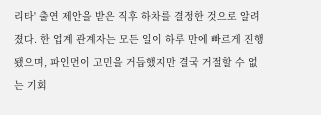리타' 출연 제안을 받은 직후 하차를 결정한 것으로 알려졌다. 한 업계 관계자는 모든 일이 하루 만에 빠르게 진행됐으며, 파인먼이 고민을 거듭했지만 결국 거절할 수 없는 기회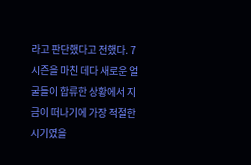라고 판단했다고 전했다. 7시즌을 마친 데다 새로운 얼굴들이 합류한 상황에서 지금이 떠나기에 가장 적절한 시기였을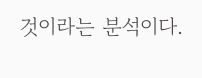것이라는 분석이다.